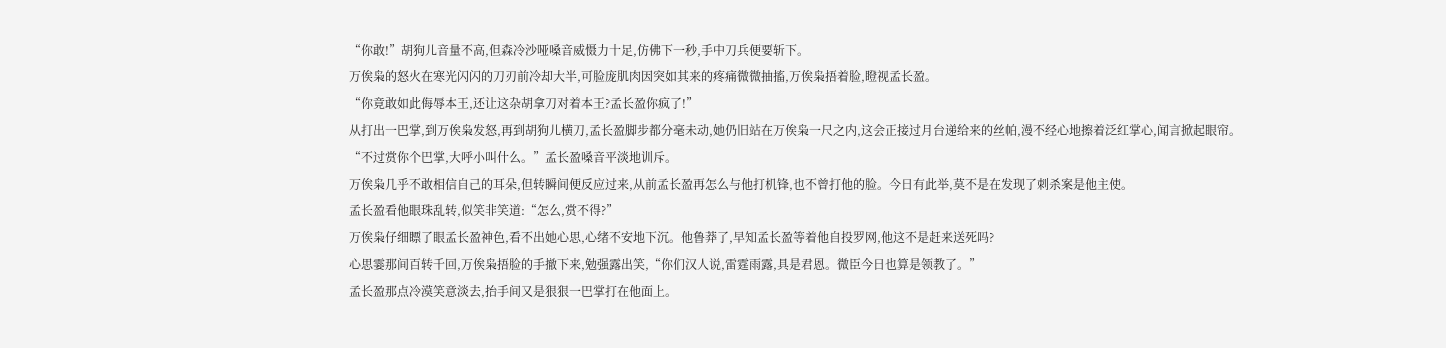“你敢!”胡狗儿音量不高,但森冷沙哑嗓音威慑力十足,仿佛下一秒,手中刀兵便要斩下。
万俟枭的怒火在寒光闪闪的刀刃前冷却大半,可脸庞肌肉因突如其来的疼痛微微抽搐,万俟枭捂着脸,瞪视孟长盈。
“你竟敢如此侮辱本王,还让这杂胡拿刀对着本王?孟长盈你疯了!”
从打出一巴掌,到万俟枭发怒,再到胡狗儿横刀,孟长盈脚步都分毫未动,她仍旧站在万俟枭一尺之内,这会正接过月台递给来的丝帕,漫不经心地擦着泛红掌心,闻言掀起眼帘。
“不过赏你个巴掌,大呼小叫什么。”孟长盈嗓音平淡地训斥。
万俟枭几乎不敢相信自己的耳朵,但转瞬间便反应过来,从前孟长盈再怎么与他打机锋,也不曾打他的脸。今日有此举,莫不是在发现了刺杀案是他主使。
孟长盈看他眼珠乱转,似笑非笑道:“怎么,赏不得?”
万俟枭仔细瞟了眼孟长盈神色,看不出她心思,心绪不安地下沉。他鲁莽了,早知孟长盈等着他自投罗网,他这不是赶来送死吗?
心思霎那间百转千回,万俟枭捂脸的手撤下来,勉强露出笑,“你们汉人说,雷霆雨露,具是君恩。微臣今日也算是领教了。”
孟长盈那点冷漠笑意淡去,抬手间又是狠狠一巴掌打在他面上。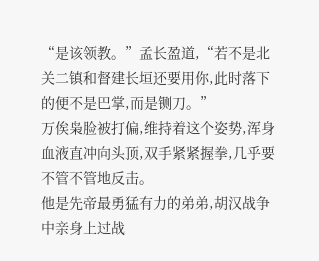“是该领教。”孟长盈道,“若不是北关二镇和督建长垣还要用你,此时落下的便不是巴掌,而是铡刀。”
万俟枭脸被打偏,维持着这个姿势,浑身血液直冲向头顶,双手紧紧握拳,几乎要不管不管地反击。
他是先帝最勇猛有力的弟弟,胡汉战争中亲身上过战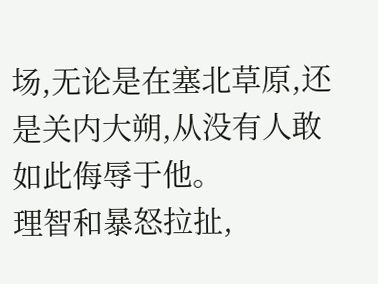场,无论是在塞北草原,还是关内大朔,从没有人敢如此侮辱于他。
理智和暴怒拉扯,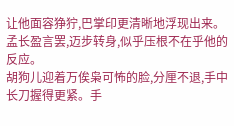让他面容狰狞,巴掌印更清晰地浮现出来。
孟长盈言罢,迈步转身,似乎压根不在乎他的反应。
胡狗儿迎着万俟枭可怖的脸,分厘不退,手中长刀握得更紧。手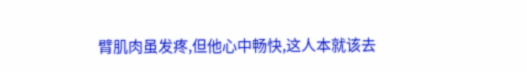臂肌肉虽发疼,但他心中畅快,这人本就该去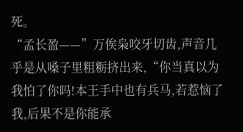死。
“孟长盈——”万俟枭咬牙切齿,声音几乎是从嗓子里粗粝挤出来,“你当真以为我怕了你吗!本王手中也有兵马,若惹恼了我,后果不是你能承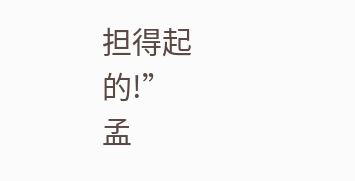担得起的!”
孟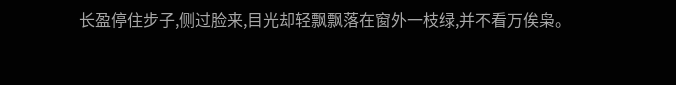长盈停住步子,侧过脸来,目光却轻飘飘落在窗外一枝绿,并不看万俟枭。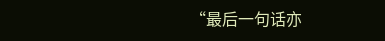“最后一句话亦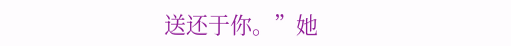送还于你。”她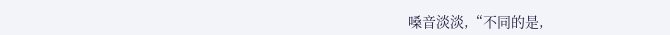嗓音淡淡,“不同的是,